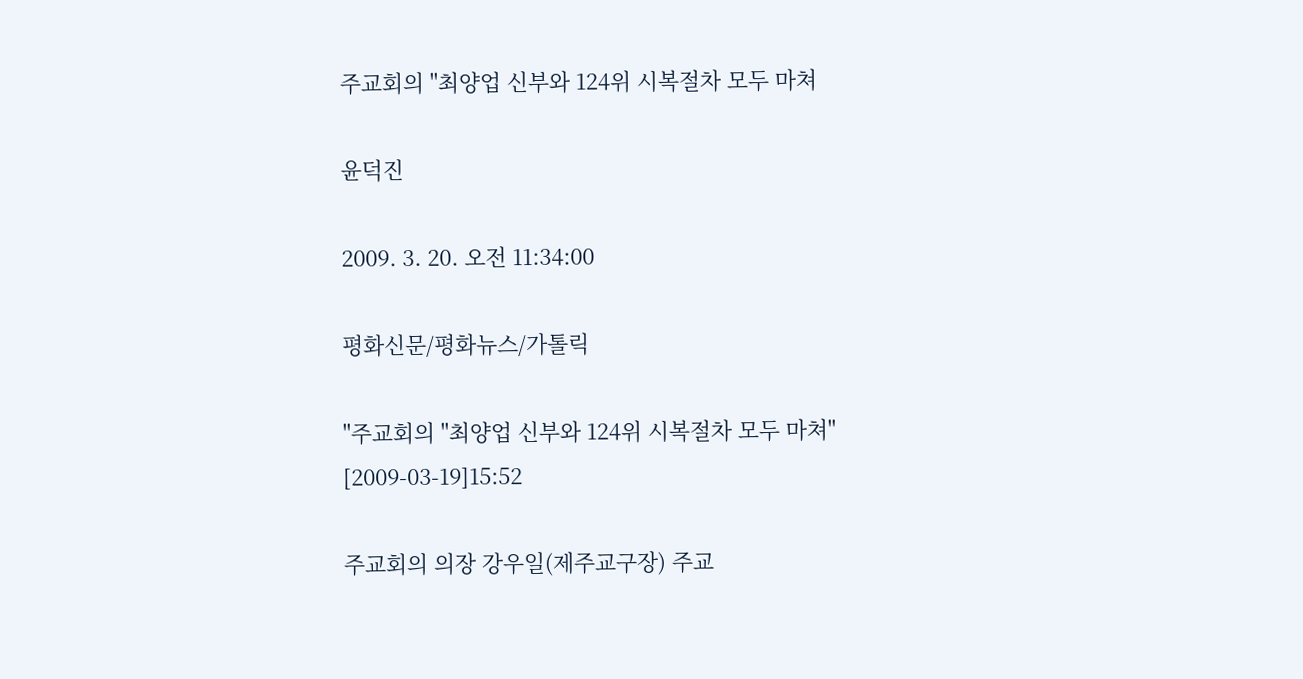주교회의 "최양업 신부와 124위 시복절차 모두 마쳐

윤덕진

2009. 3. 20. 오전 11:34:00

평화신문/평화뉴스/가톨릭

"주교회의 "최양업 신부와 124위 시복절차 모두 마쳐"
[2009-03-19]15:52

주교회의 의장 강우일(제주교구장) 주교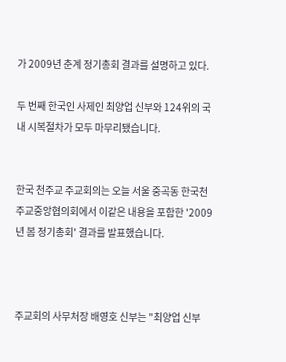가 2009년 춘계 정기총회 결과를 설명하고 있다.

두 번째 한국인 사제인 최양업 신부와 124위의 국내 시복절차가 모두 마무리됐습니다.


한국 천주교 주교회의는 오늘 서울 중곡동 한국천주교중앙협의회에서 이같은 내용을 포함한 '2009년 봄 정기총회' 결과를 발표했습니다.



주교회의 사무처장 배영호 신부는 "최양업 신부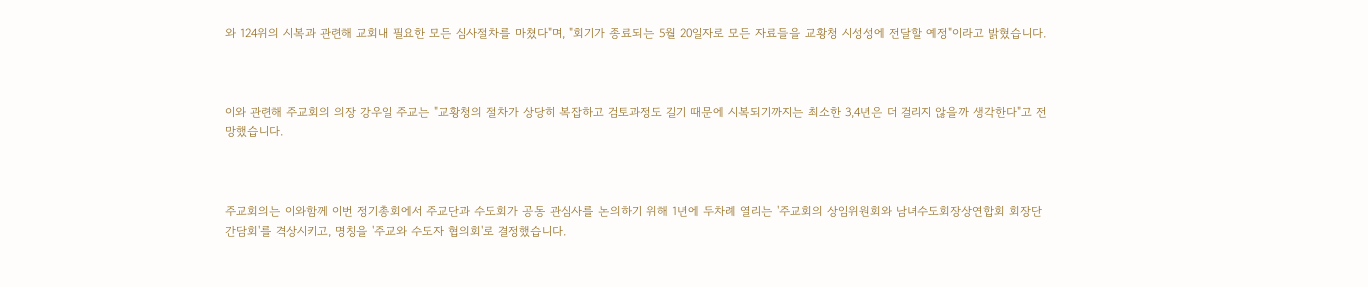와 124위의 시복과 관련해 교회내 필요한 모든 심사절차를 마쳤다"며, "회기가 종료되는 5월 20일자로 모든 자료들을 교황청 시성성에 전달할 예정"이라고 밝혔습니다.



이와 관련해 주교회의 의장 강우일 주교는 "교황청의 절차가 상당히 복잡하고 검토과정도 길기 때문에 시복되기까지는 최소한 3,4년은 더 걸리지 않을까 생각한다"고 전망했습니다.



주교회의는 이와함께 이번 정기총회에서 주교단과 수도회가 공동 관심사를 논의하기 위해 1년에 두차례 열리는 '주교회의 상임위원회와 남녀수도회장상연합회 회장단 간담회'를 격상시키고, 명칭을 '주교와 수도자 협의회'로 결정했습니다.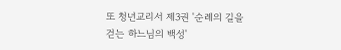또 청년교리서 제3권 '순례의 길을 걷는 하느님의 백성'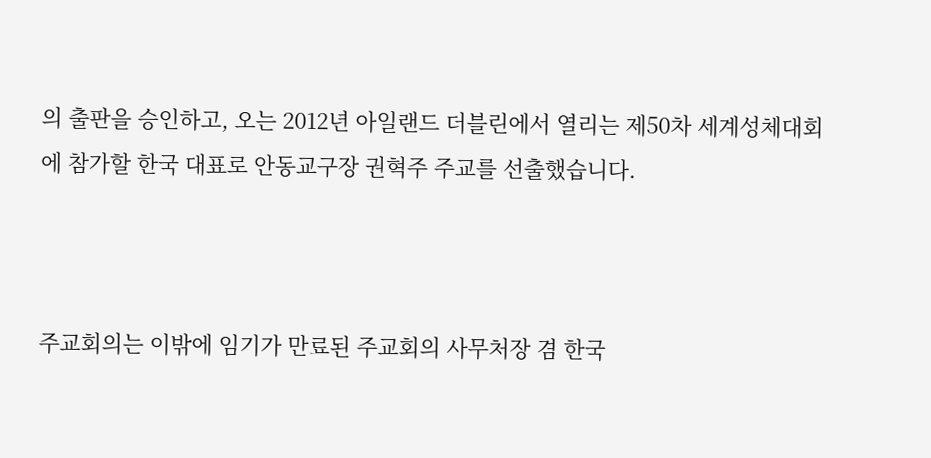의 출판을 승인하고, 오는 2012년 아일랜드 더블린에서 열리는 제50차 세계성체대회에 참가할 한국 대표로 안동교구장 권혁주 주교를 선출했습니다.



주교회의는 이밖에 임기가 만료된 주교회의 사무처장 겸 한국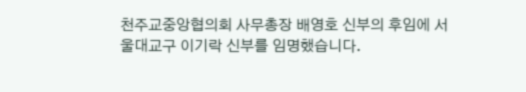천주교중앙협의회 사무총장 배영호 신부의 후임에 서울대교구 이기락 신부를 임명했습니다.